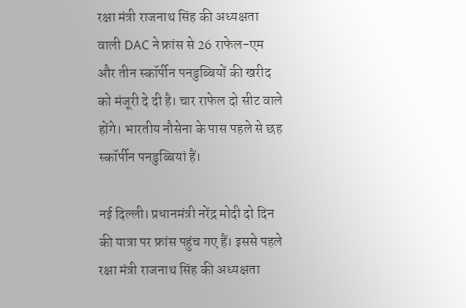रक्षा मंत्री राजनाथ सिंह की अध्यक्षता वाली DAC ने फ्रांस से 26 राफेल-एम और तीन स्कॉर्पीन पनडुब्बियों की खरीद को मंजूरी दे दी है। चार राफेल दो सीट वाले होंगे। भारतीय नौसेना के पास पहले से छह स्कॉर्पीन पनडुब्बियां हैं।

नई दिल्ली। प्रधानमंत्री नरेंद्र मोदी दो दिन की यात्रा पर फ्रांस पहुंच गए हैं। इससे पहले रक्षा मंत्री राजनाथ सिंह की अध्यक्षता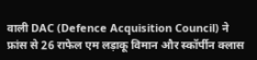वाली DAC (Defence Acquisition Council) ने फ्रांस से 26 राफेल एम लड़ाकू विमान और स्कॉर्पीन क्लास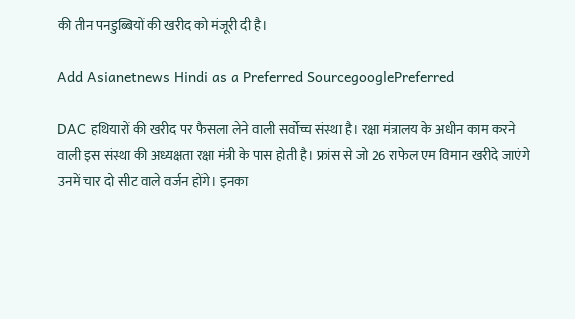की तीन पनडुब्बियों की खरीद को मंजूरी दी है।

Add Asianetnews Hindi as a Preferred SourcegooglePreferred

DAC हथियारों की खरीद पर फैसला लेने वाली सर्वोच्च संस्था है। रक्षा मंत्रालय के अधीन काम करने वाली इस संस्था की अध्यक्षता रक्षा मंत्री के पास होती है। फ्रांस से जो 26 राफेल एम विमान खरीदे जाएंगे उनमें चार दो सीट वाले वर्जन होंगे। इनका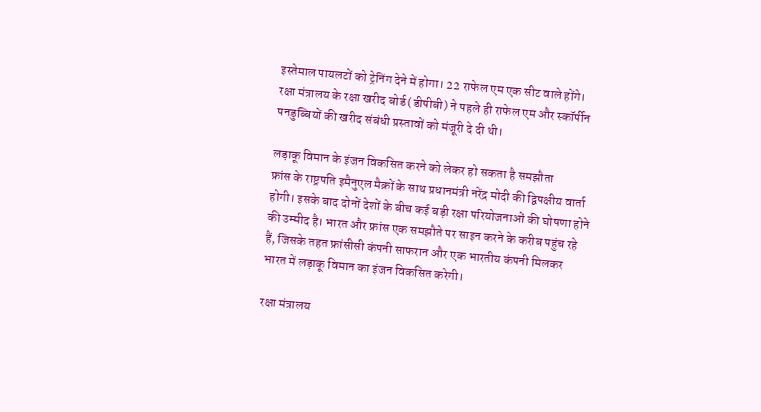इस्तेमाल पायलटों को ट्रेनिंग देने में होगा। 22 राफेल एम एक सीट वाले होंगे। रक्षा मंत्रालय के रक्षा खरीद बोर्ड (डीपीबी) ने पहले ही राफेल एम और स्कॉर्पीन पनडुब्बियों की खरीद संबंधी प्रस्तावों को मंजूरी दे दी थी।

लड़ाकू विमान के इंजन विकसित करने को लेकर हो सकता है समझौता
फ्रांस के राष्ट्रपति इमैनुएल मैक्रों के साथ प्रधानमंत्री नरेंद्र मोदी की द्विपक्षीय वार्ता होगी। इसके बाद दोनों देशों के बीच कई बड़ी रक्षा परियोजनाओं की घोषणा होने की उम्मीद है। भारत और फ्रांस एक समझौते पर साइन करने के करीब पहुंच रहे हैं, जिसके तहत फ्रांसीसी कंपनी साफरान और एक भारतीय कंपनी मिलकर भारत में लड़ाकू विमान का इंजन विकसित करेगी।

रक्षा मंत्रालय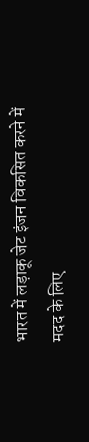भारत में लड़ाकू जेट इंजन विकसित करने में मदद के लिए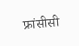फ्रांसीसी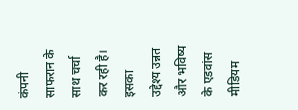कंपनी साफरान के साथ चर्चा कर रही है। इसका उद्देश्य उन्नत और भविष्य के एडवांस मीडियम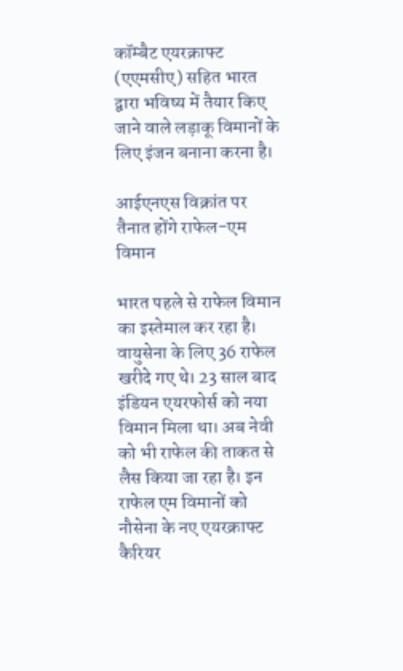कॉम्बैट एयरक्राफ्ट (एएमसीए) सहित भारत द्वारा भविष्य में तैयार किए जाने वाले लड़ाकू विमानों के लिए इंजन बनाना करना है।

आईएनएस विक्रांत पर तैनात होंगे राफेल-एम विमान

भारत पहले से राफेल विमान का इस्तेमाल कर रहा है। वायुसेना के लिए 36 राफेल खरीदे गए थे। 23 साल बाद इंडियन एयरफोर्स को नया विमान मिला था। अब नेवी को भी राफेल की ताकत से लैस किया जा रहा है। इन राफेल एम विमानों को नौसेना के नए एयरक्राफ्ट कैरियर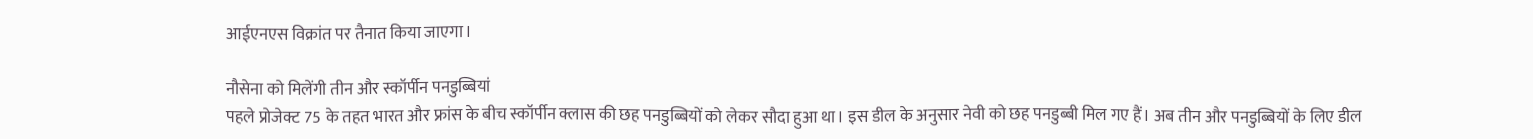आईएनएस विक्रांत पर तैनात किया जाएगा।

नौसेना को मिलेंगी तीन और स्कॉर्पीन पनडुब्बियां
पहले प्रोजेक्ट 75 के तहत भारत और फ्रांस के बीच स्कॉर्पीन क्लास की छह पनडुब्बियों को लेकर सौदा हुआ था। इस डील के अनुसार नेवी को छह पनडुब्बी मिल गए हैं। अब तीन और पनडुब्बियों के लिए डील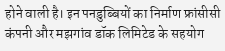होने वाली है। इन पनडुब्बियों का निर्माण फ्रांसीसी कंपनी और मझगांव डॉक लिमिटेड के सहयोग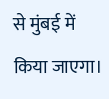से मुंबई में किया जाएगा।